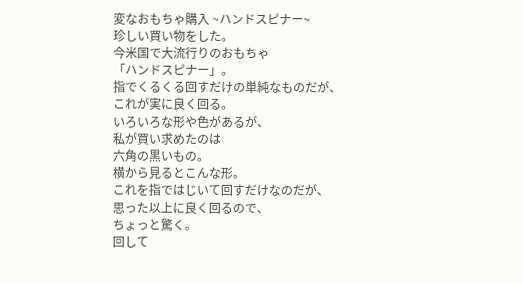変なおもちゃ購入 ~ハンドスピナー~
珍しい買い物をした。
今米国で大流行りのおもちゃ
「ハンドスピナー」。
指でくるくる回すだけの単純なものだが、
これが実に良く回る。
いろいろな形や色があるが、
私が買い求めたのは
六角の黒いもの。
横から見るとこんな形。
これを指ではじいて回すだけなのだが、
思った以上に良く回るので、
ちょっと驚く。
回して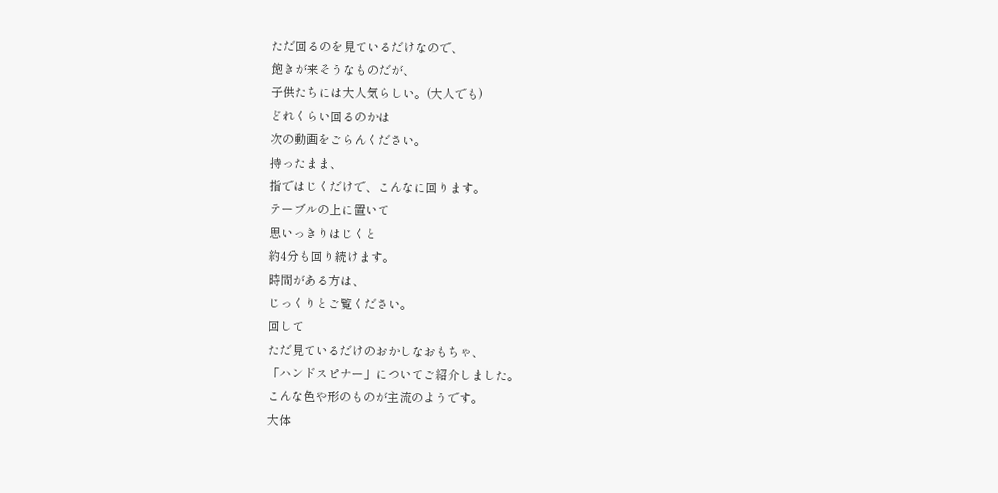ただ回るのを見ているだけなので、
飽きが来そうなものだが、
子供たちには大人気らしい。(大人でも)
どれくらい回るのかは
次の動画をごらんください。
持ったまま、
指ではじくだけで、こんなに回ります。
テーブルの上に置いて
思いっきりはじくと
約4分も回り続けます。
時間がある方は、
じっくりとご覧ください。
回して
ただ見ているだけのおかしなおもちゃ、
「ハンドスピナー」についてご紹介しました。
こんな色や形のものが主流のようです。
大体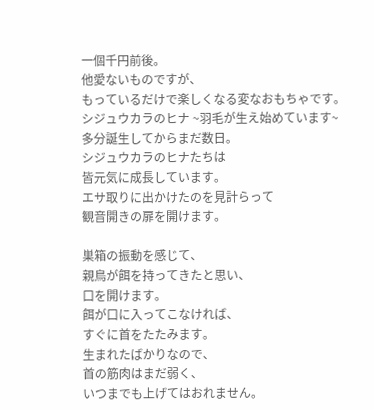一個千円前後。
他愛ないものですが、
もっているだけで楽しくなる変なおもちゃです。
シジュウカラのヒナ ~羽毛が生え始めています~
多分誕生してからまだ数日。
シジュウカラのヒナたちは
皆元気に成長しています。
エサ取りに出かけたのを見計らって
観音開きの扉を開けます。

巣箱の振動を感じて、
親鳥が餌を持ってきたと思い、
口を開けます。
餌が口に入ってこなければ、
すぐに首をたたみます。
生まれたばかりなので、
首の筋肉はまだ弱く、
いつまでも上げてはおれません。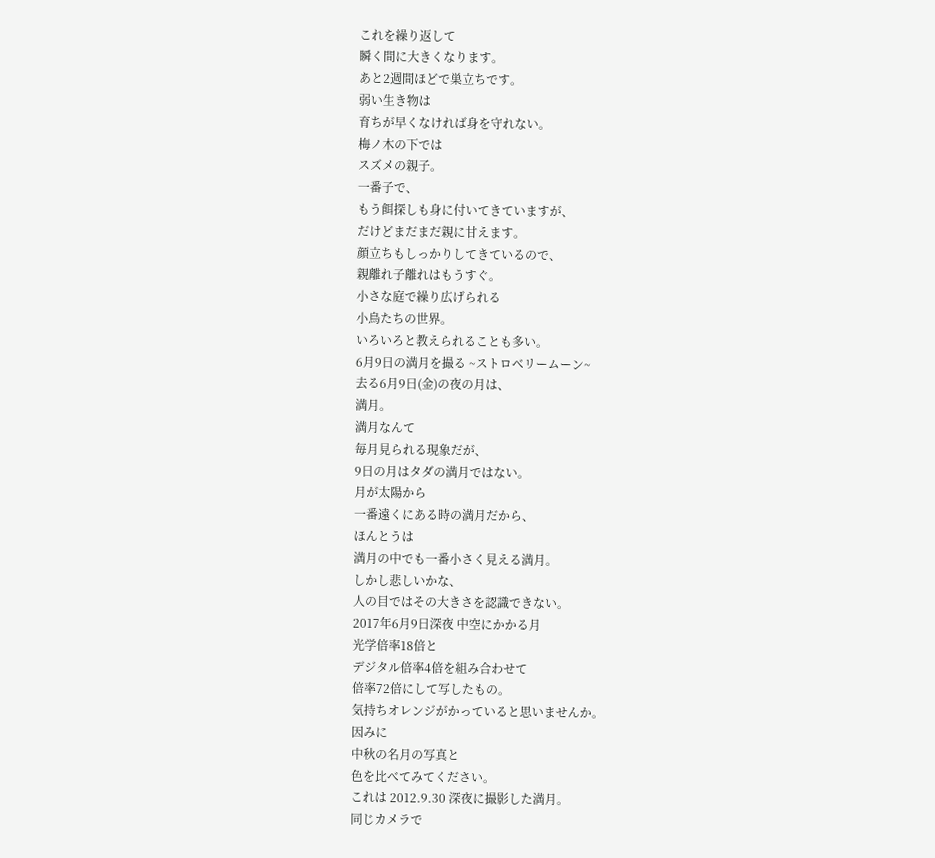これを繰り返して
瞬く間に大きくなります。
あと2週間ほどで巣立ちです。
弱い生き物は
育ちが早くなければ身を守れない。
梅ノ木の下では
スズメの親子。
一番子で、
もう餌探しも身に付いてきていますが、
だけどまだまだ親に甘えます。
顔立ちもしっかりしてきているので、
親離れ子離れはもうすぐ。
小さな庭で繰り広げられる
小鳥たちの世界。
いろいろと教えられることも多い。
6月9日の満月を撮る ~ストロベリームーン~
去る6月9日(金)の夜の月は、
満月。
満月なんて
毎月見られる現象だが、
9日の月はタダの満月ではない。
月が太陽から
一番遠くにある時の満月だから、
ほんとうは
満月の中でも一番小さく見える満月。
しかし悲しいかな、
人の目ではその大きさを認識できない。
2017年6月9日深夜 中空にかかる月
光学倍率18倍と
デジタル倍率4倍を組み合わせて
倍率72倍にして写したもの。
気持ちオレンジがかっていると思いませんか。
因みに
中秋の名月の写真と
色を比べてみてください。
これは 2012.9.30 深夜に撮影した満月。
同じカメラで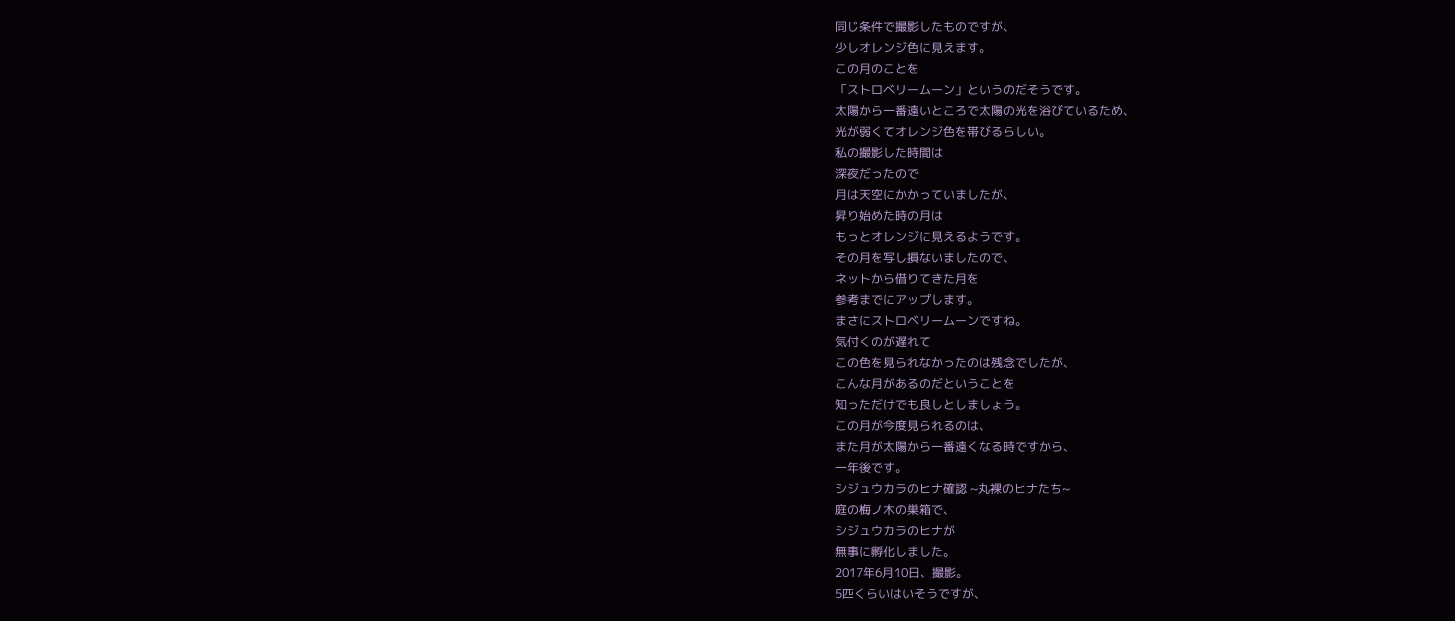同じ条件で撮影したものですが、
少しオレンジ色に見えます。
この月のことを
「ストロベリームーン」というのだそうです。
太陽から一番遠いところで太陽の光を浴びているため、
光が弱くてオレンジ色を帯びるらしい。
私の撮影した時間は
深夜だったので
月は天空にかかっていましたが、
昇り始めた時の月は
もっとオレンジに見えるようです。
その月を写し損ないましたので、
ネットから借りてきた月を
参考までにアップします。
まさにストロベリームーンですね。
気付くのが遅れて
この色を見られなかったのは残念でしたが、
こんな月があるのだということを
知っただけでも良しとしましょう。
この月が今度見られるのは、
また月が太陽から一番遠くなる時ですから、
一年後です。
シジュウカラのヒナ確認 ~丸裸のヒナたち~
庭の梅ノ木の巣箱で、
シジュウカラのヒナが
無事に孵化しました。
2017年6月10日、撮影。
5匹くらいはいそうですが、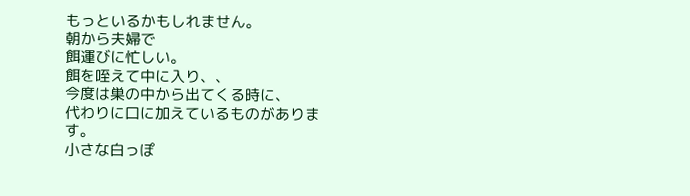もっといるかもしれません。
朝から夫婦で
餌運びに忙しい。
餌を咥えて中に入り、、
今度は巣の中から出てくる時に、
代わりに口に加えているものがあります。
小さな白っぽ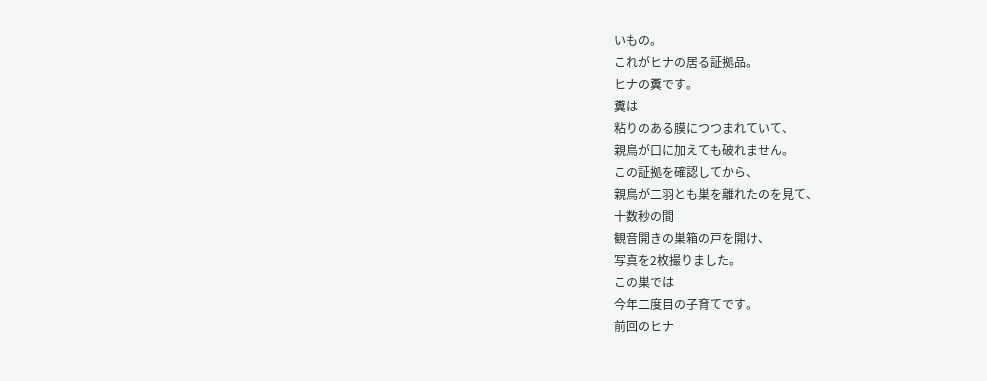いもの。
これがヒナの居る証拠品。
ヒナの糞です。
糞は
粘りのある膜につつまれていて、
親鳥が口に加えても破れません。
この証拠を確認してから、
親鳥が二羽とも巣を離れたのを見て、
十数秒の間
観音開きの巣箱の戸を開け、
写真を2枚撮りました。
この巣では
今年二度目の子育てです。
前回のヒナ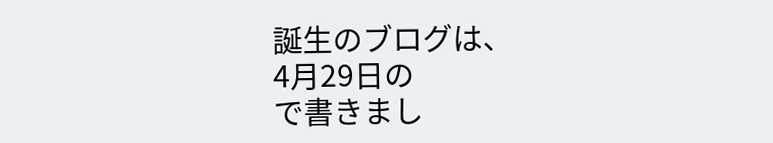誕生のブログは、
4月29日の
で書きまし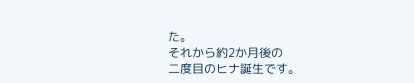た。
それから約2か月後の
二度目のヒナ誕生です。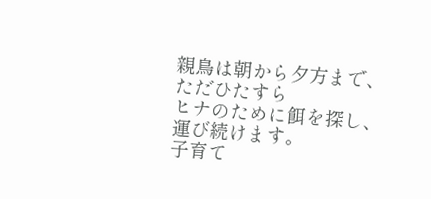親鳥は朝から夕方まで、
ただひたすら
ヒナのために餌を探し、
運び続けます。
子育て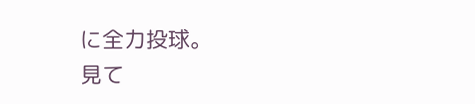に全力投球。
見て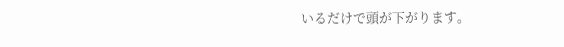いるだけで頭が下がります。